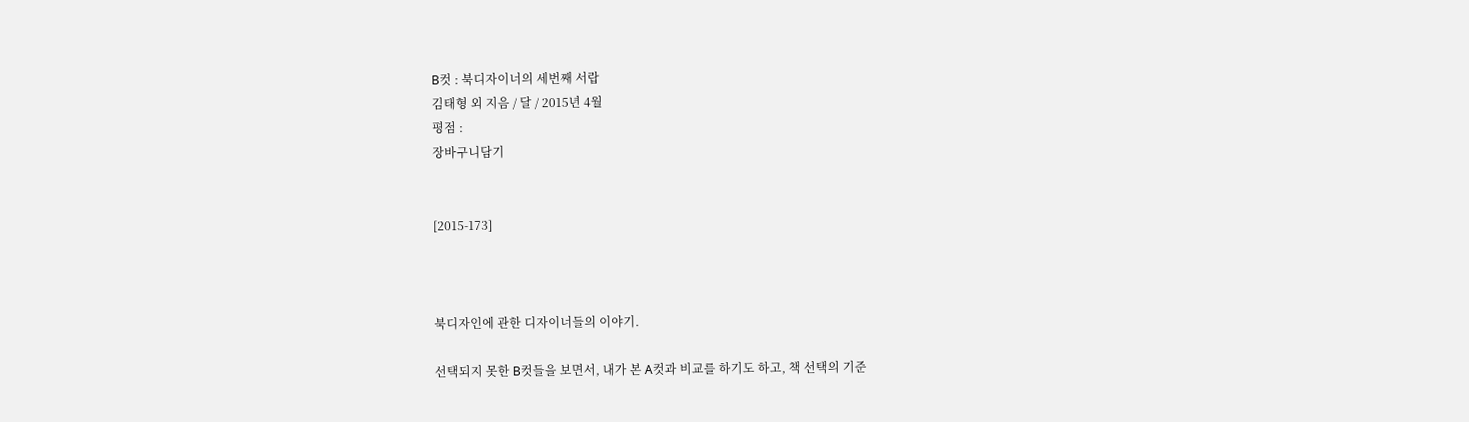B컷 : 북디자이너의 세번째 서랍
김태형 외 지음 / 달 / 2015년 4월
평점 :
장바구니담기


[2015-173]



북디자인에 관한 디자이너들의 이야기.

선택되지 못한 B컷들을 보면서, 내가 본 A컷과 비교를 하기도 하고, 책 선택의 기준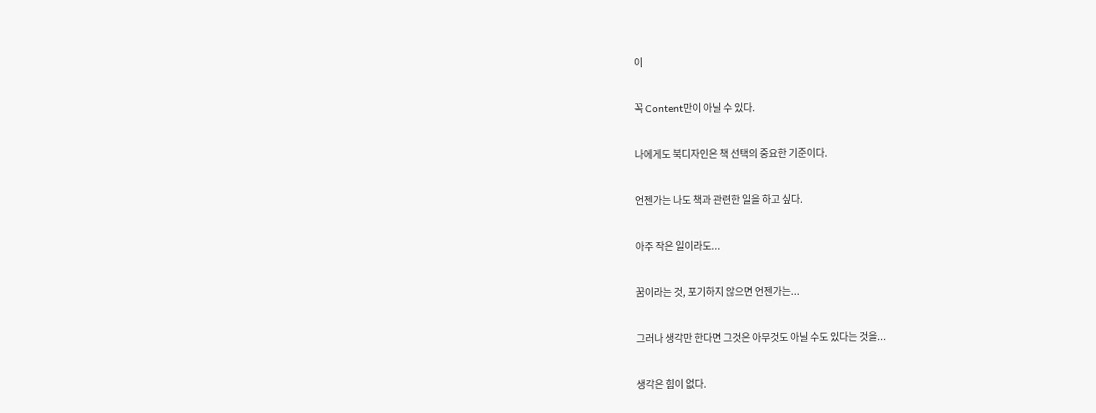이

꼭 Content만이 아닐 수 있다.

나에게도 북디자인은 책 선택의 중요한 기준이다.

언젠가는 나도 책과 관련한 일을 하고 싶다.

아주 작은 일이라도...

꿈이라는 것, 포기하지 않으면 언젠가는...

그러나 생각만 한다면 그것은 아무것도 아닐 수도 있다는 것을...

생각은 힘이 없다.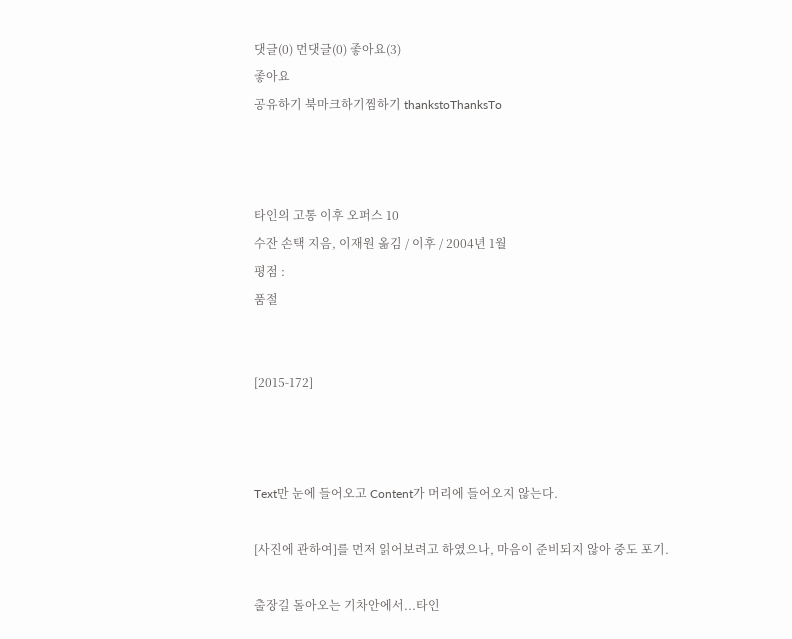댓글(0) 먼댓글(0) 좋아요(3)
좋아요
공유하기 북마크하기찜하기 thankstoThanksTo



타인의 고통 이후 오퍼스 10
수잔 손택 지음, 이재원 옮김 / 이후 / 2004년 1월
평점 :
품절


[2015-172]



Text만 눈에 들어오고 Content가 머리에 들어오지 않는다.

[사진에 관하여]를 먼저 읽어보려고 하였으나, 마음이 준비되지 않아 중도 포기.

출장길 돌아오는 기차안에서...타인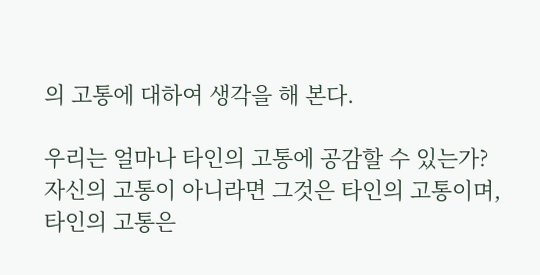의 고통에 대하여 생각을 해 본다.

우리는 얼마나 타인의 고통에 공감할 수 있는가? 자신의 고통이 아니라면 그것은 타인의 고통이며, 타인의 고통은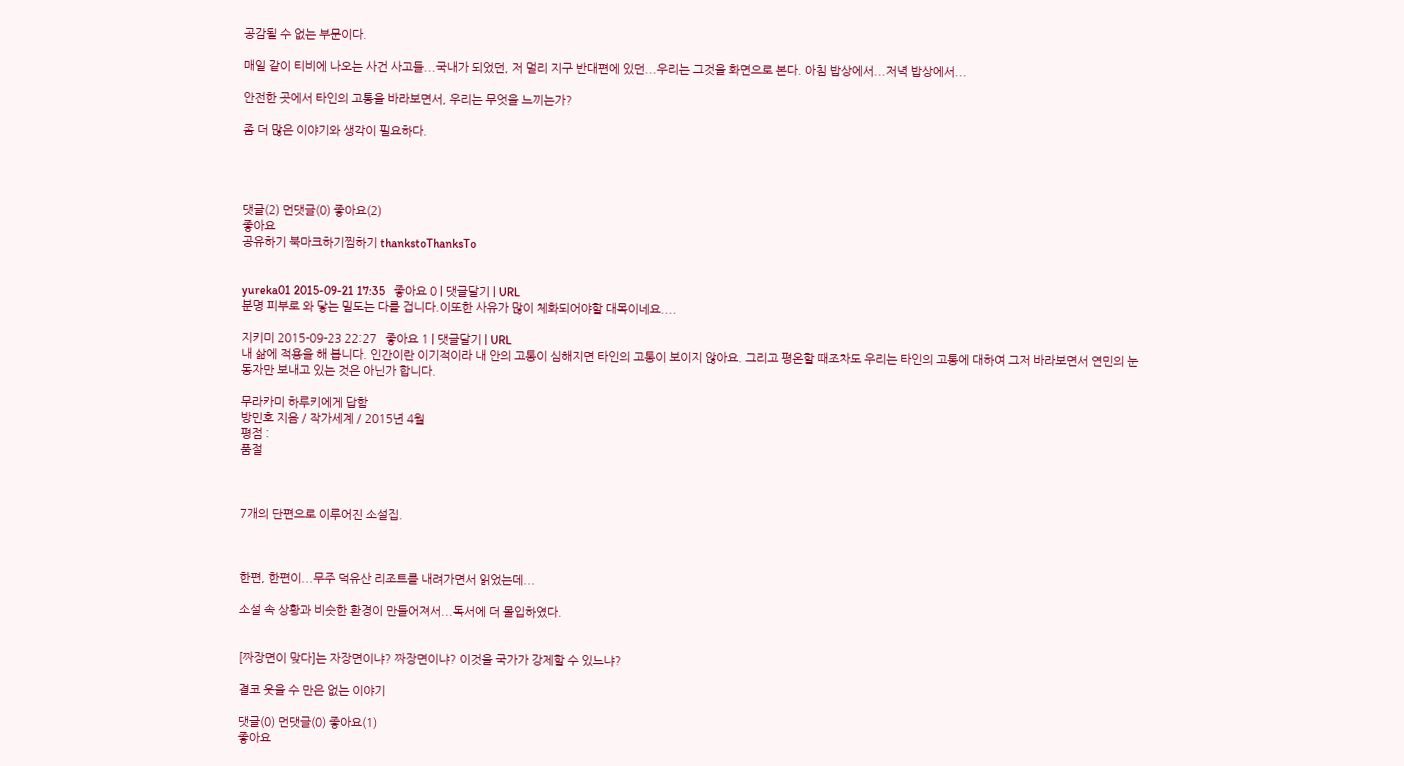공감될 수 없는 부문이다.

매일 같이 티비에 나오는 사건 사고들...국내가 되었던, 저 멀리 지구 반대편에 있던...우리는 그것을 화면으로 본다. 아침 밥상에서...저녁 밥상에서...

안전한 곳에서 타인의 고통을 바라보면서, 우리는 무엇을 느끼는가?

좀 더 많은 이야기와 생각이 필요하다.




댓글(2) 먼댓글(0) 좋아요(2)
좋아요
공유하기 북마크하기찜하기 thankstoThanksTo


yureka01 2015-09-21 17:35   좋아요 0 | 댓글달기 | URL
분명 피부로 와 닿는 밀도는 다를 겁니다.이또한 사유가 많이 체화되어야할 대목이네요....

지키미 2015-09-23 22:27   좋아요 1 | 댓글달기 | URL
내 삶에 적용을 해 봅니다. 인간이란 이기적이라 내 안의 고통이 심해지면 타인의 고통이 보이지 않아요. 그리고 평온할 때조차도 우리는 타인의 고통에 대하여 그저 바라보면서 연민의 눈동자만 보내고 있는 것은 아닌가 합니다.

무라카미 하루키에게 답함
방민호 지음 / 작가세계 / 2015년 4월
평점 :
품절



7개의 단편으로 이루어진 소설집.



한편, 한편이...무주 덕유산 리조트를 내려가면서 읽었는데...

소설 속 상황과 비슷한 환경이 만들어져서...독서에 더 몰입하였다.


[짜장면이 맞다]는 자장면이냐? 짜장면이냐? 이것을 국가가 강제할 수 있느냐?

결코 웃을 수 만은 없는 이야기

댓글(0) 먼댓글(0) 좋아요(1)
좋아요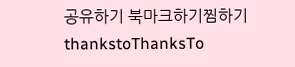공유하기 북마크하기찜하기 thankstoThanksTo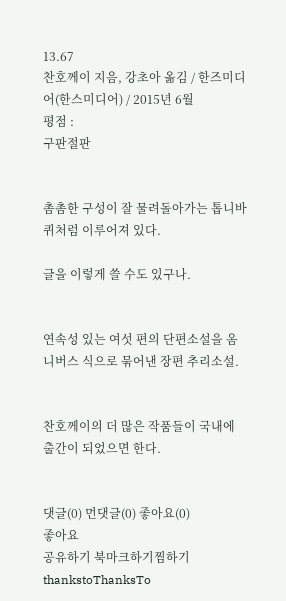13.67
찬호께이 지음, 강초아 옮김 / 한즈미디어(한스미디어) / 2015년 6월
평점 :
구판절판


촘촘한 구성이 잘 물려돌아가는 톱니바퀴처럼 이루어져 있다.

글을 이렇게 쓸 수도 있구나.


연속성 있는 여섯 편의 단편소설을 옴니버스 식으로 묶어낸 장편 추리소설.


찬호께이의 더 많은 작품들이 국내에 출간이 되었으면 한다.


댓글(0) 먼댓글(0) 좋아요(0)
좋아요
공유하기 북마크하기찜하기 thankstoThanksTo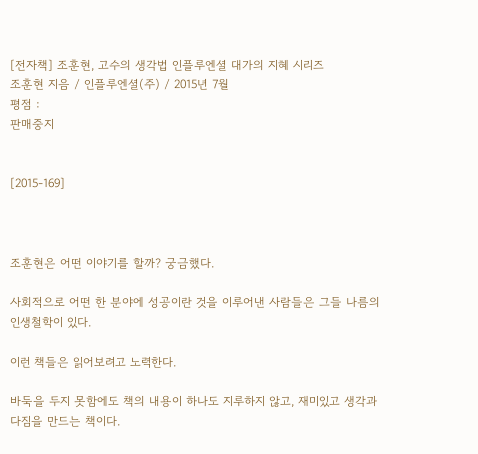[전자책] 조훈현, 고수의 생각법 인플루엔셜 대가의 지혜 시리즈
조훈현 지음 / 인플루엔셜(주) / 2015년 7월
평점 :
판매중지


[2015-169]



조훈현은 어떤 이야기를 할까? 궁금했다.

사회적으로 어떤 한 분야에 성공이란 것을 이루어낸 사람들은 그들 나름의 인생철학이 있다.

이런 책들은 읽어보려고 노력한다.

바둑을 두지 못함에도 책의 내용이 하나도 지루하지 않고, 재미있고 생각과 다짐을 만드는 책이다.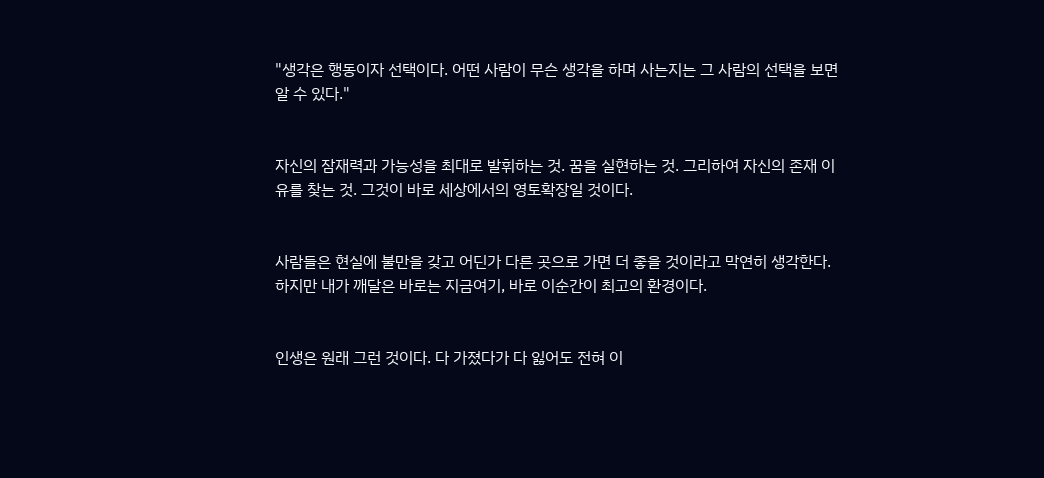"생각은 행동이자 선택이다. 어떤 사람이 무슨 생각을 하며 사는지는 그 사람의 선택을 보면 알 수 있다."


자신의 잠재력과 가능성을 최대로 발휘하는 것. 꿈을 실현하는 것. 그리하여 자신의 존재 이유를 찾는 것. 그것이 바로 세상에서의 영토확장일 것이다.


사람들은 현실에 불만을 갖고 어딘가 다른 곳으로 가면 더 좋을 것이라고 막연히 생각한다. 하지만 내가 깨달은 바로는 지금여기, 바로 이순간이 최고의 환경이다.


인생은 원래 그런 것이다. 다 가졌다가 다 잃어도 전혀 이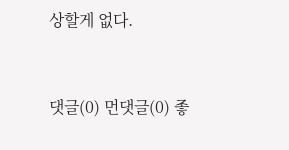상할게 없다.


댓글(0) 먼댓글(0) 좋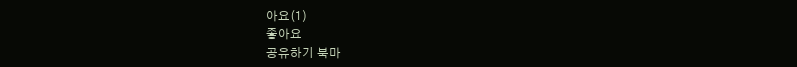아요(1)
좋아요
공유하기 북마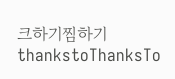크하기찜하기 thankstoThanksTo